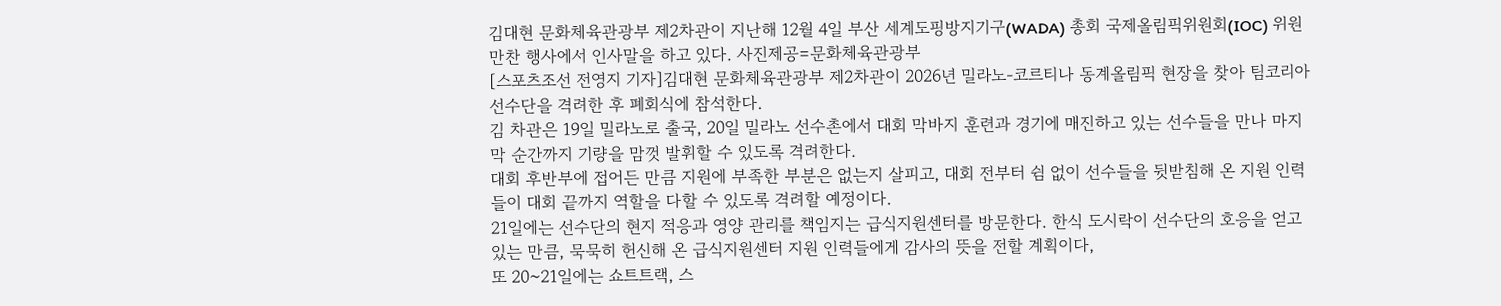김대현 문화체육관광부 제2차관이 지난해 12월 4일 부산 세계도핑방지기구(WADA) 총회 국제올림픽위원회(IOC) 위원 만찬 행사에서 인사말을 하고 있다. 사진제공=문화체육관광부
[스포츠조선 전영지 기자]김대현 문화체육관광부 제2차관이 2026년 밀라노-코르티나 동계올림픽 현장을 찾아 팀코리아선수단을 격려한 후 폐회식에 참석한다.
김 차관은 19일 밀라노로 출국, 20일 밀라노 선수촌에서 대회 막바지 훈련과 경기에 매진하고 있는 선수들을 만나 마지막 순간까지 기량을 맘껏 발휘할 수 있도록 격려한다.
대회 후반부에 접어든 만큼 지원에 부족한 부분은 없는지 살피고, 대회 전부터 쉼 없이 선수들을 뒷받침해 온 지원 인력들이 대회 끝까지 역할을 다할 수 있도록 격려할 예정이다.
21일에는 선수단의 현지 적응과 영양 관리를 책임지는 급식지원센터를 방문한다. 한식 도시락이 선수단의 호응을 얻고 있는 만큼, 묵묵히 헌신해 온 급식지원센터 지원 인력들에게 감사의 뜻을 전할 계획이다,
또 20~21일에는 쇼트트랙, 스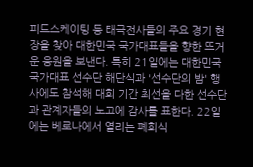피드스케이팅 등 태극전사들의 주요 경기 현장을 찾아 대한민국 국가대표들을 향한 뜨거운 응원을 보낸다. 특히 21일에는 대한민국 국가대표 선수단 해단식과 '선수단의 밤' 행사에도 참석해 대회 기간 최선을 다한 선수단과 관계자들의 노고에 감사를 표한다. 22일에는 베로나에서 열리는 폐회식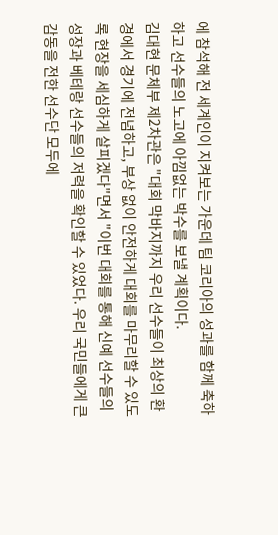에 참석해 전 세계인이 지켜보는 가운데 팀 코리아의 성과를 함께 축하하고 선수들의 노고에 아낌없는 박수를 보낼 계획이다.
김대현 문체부 제2차관은 "대회 막바지까지 우리 선수들이 최상의 환경에서 경기에 전념하고, 부상 없이 안전하게 대회를 마무리할 수 있도록 현장을 세심하게 살피겠다"면서 "이번 대회를 통해 신예 선수들의 성장과 베테랑 선수들의 저력을 확인할 수 있었다. 우리 국민들에게 큰 감동을 전한 선수단 모두에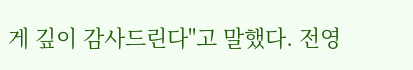게 깊이 감사드린다"고 말했다. 전영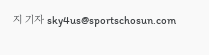지 기자 sky4us@sportschosun.com